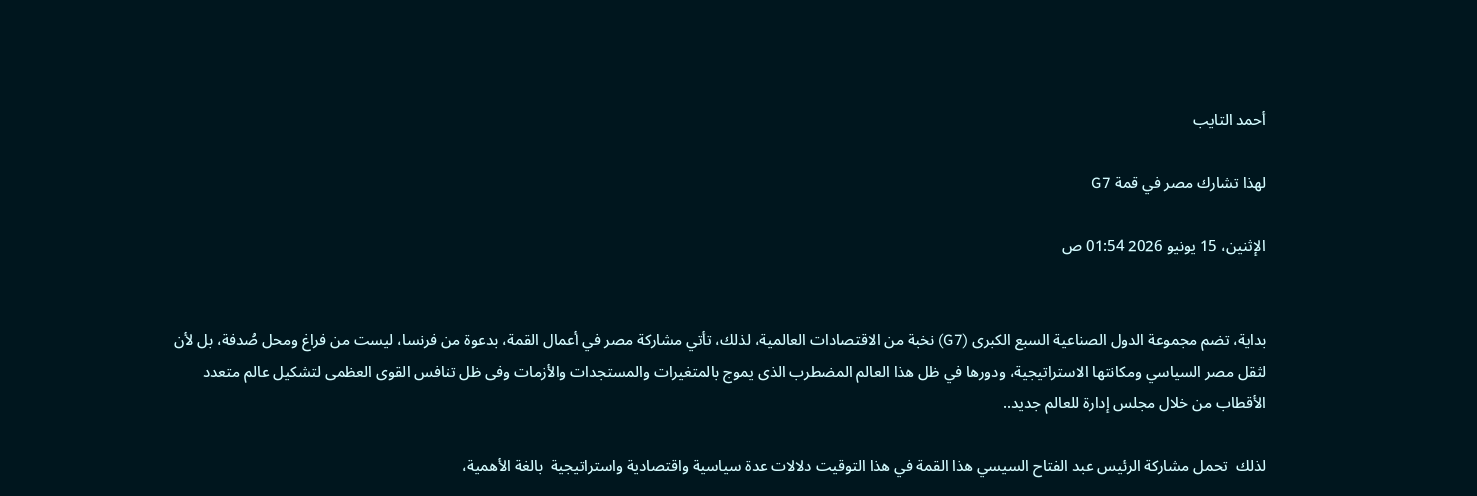أحمد التايب

لهذا تشارك مصر في قمة G7

الإثنين، 15 يونيو 2026 01:54 ص


بداية، تضم مجموعة الدول الصناعية السبع الكبرى (G7) نخبة من الاقتصادات العالمية، لذلك، تأتي مشاركة مصر في أعمال القمة، بدعوة من فرنسا، ليست من فراغ ومحل صُدفة، بل لأن لثقل مصر السياسي ومكانتها الاستراتيجية، ودورها في ظل هذا العالم المضطرب الذى يموج بالمتغيرات والمستجدات والأزمات وفى ظل تنافس القوى العظمى لتشكيل عالم متعدد الأقطاب من خلال مجلس إدارة للعالم جديد..

لذلك  تحمل مشاركة الرئيس عبد الفتاح السيسي هذا القمة في هذا التوقيت دلالات عدة سياسية واقتصادية واستراتيجية  بالغة الأهمية،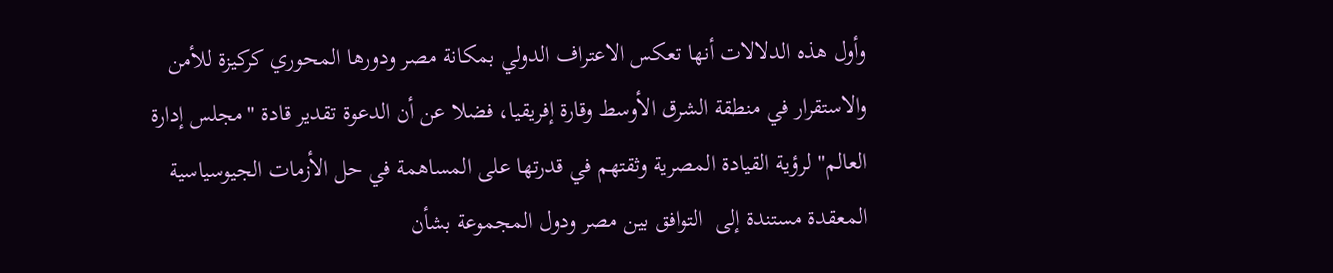وأول هذه الدلالات أنها تعكس الاعتراف الدولي بمكانة مصر ودورها المحوري كركيزة للأمن والاستقرار في منطقة الشرق الأوسط وقارة إفريقيا، فضلا عن أن الدعوة تقدير قادة "مجلس إدارة العالم" لرؤية القيادة المصرية وثقتهم في قدرتها على المساهمة في حل الأزمات الجيوسياسية المعقدة مستندة إلى  التوافق بين مصر ودول المجموعة بشأن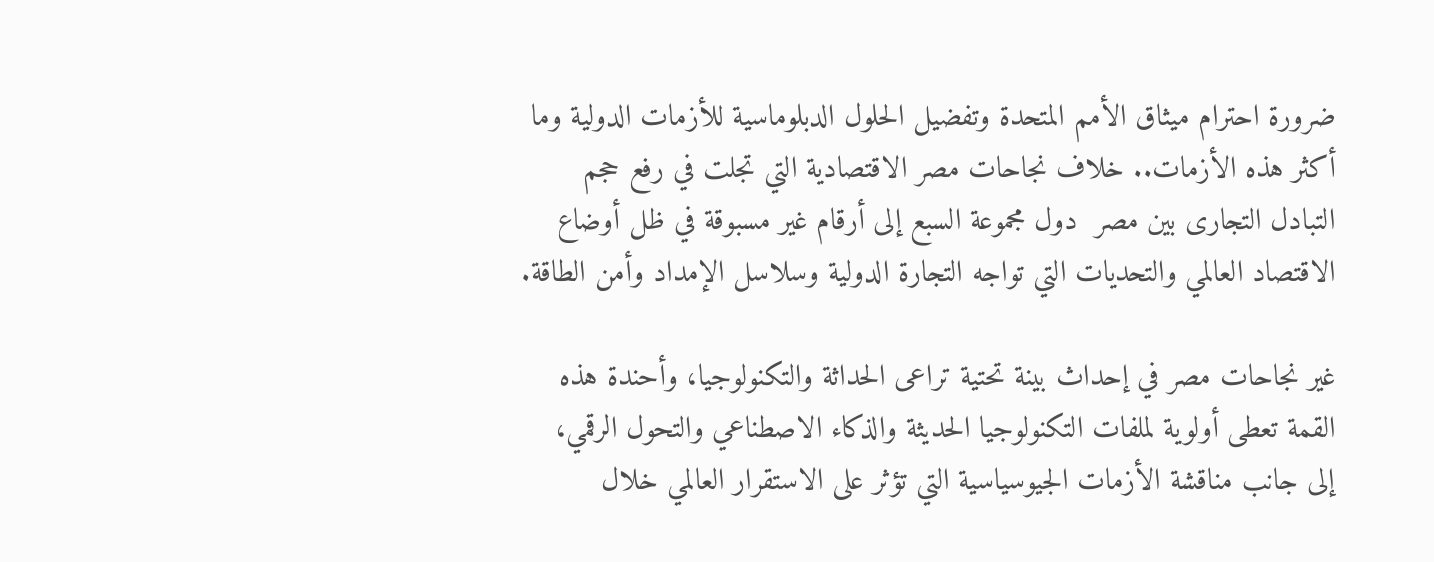ضرورة احترام ميثاق الأمم المتحدة وتفضيل الحلول الدبلوماسية للأزمات الدولية وما أكثر هذه الأزمات.. خلاف نجاحات مصر الاقتصادية التي تجلت في رفع حجم التبادل التجارى بين مصر  دول مجموعة السبع إلى أرقام غير مسبوقة في ظل أوضاع الاقتصاد العالمي والتحديات التي تواجه التجارة الدولية وسلاسل الإمداد وأمن الطاقة.

غير نجاحات مصر في إحداث بينة تحتية تراعى الحداثة والتكنولوجيا، وأحندة هذه القمة تعطى أولوية لملفات التكنولوجيا الحديثة والذكاء الاصطناعي والتحول الرقمي، إلى جانب مناقشة الأزمات الجيوسياسية التي تؤثر على الاستقرار العالمي خلال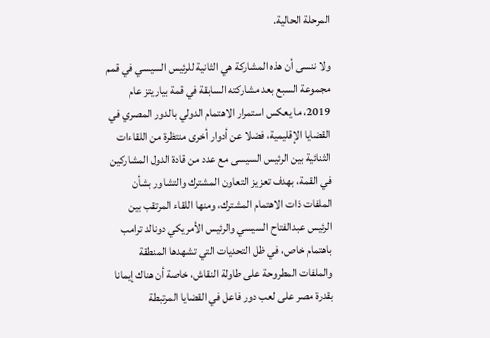المرحلة الحالية.

ولا ننسى أن هذه المشاركة هي الثانية للرئيس السيسي في قمم مجموعة السبع بعد مشاركته السابقة في قمة بياريتز عام 2019، ما يعكس استمرار الاهتمام الدولي بالدور المصري في القضايا الإقليمية، فضلا عن أدوار أخرى منتظرة من اللقاءات الثنائية بين الرئيس السيسى مع عدد من قادة الدول المشاركين في القمة، بهدف تعزيز التعاون المشترك والتشاور بشأن الملفات ذات الاهتمام المشترك، ومنها اللقاء المرتقب بين الرئيس عبدالفتاح السيسي والرئيس الأمريكي دونالد ترامب باهتمام خاص، في ظل التحديات التي تشهدها المنطقة والملفات المطروحة على طاولة النقاش، خاصة أن هناك إيمانا بقدرة مصر على لعب دور فاعل في القضايا المرتبطة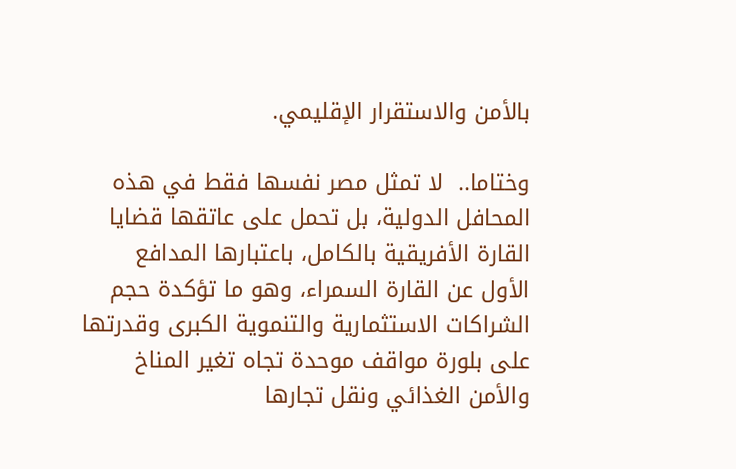بالأمن والاستقرار الإقليمي.

وختاما..  لا تمثل مصر نفسها فقط في هذه المحافل الدولية، بل تحمل على عاتقها قضايا القارة الأفريقية بالكامل، باعتبارها المدافع الأول عن القارة السمراء، وهو ما تؤكدة حجم الشراكات الاستثمارية والتنموية الكبرى وقدرتها على بلورة مواقف موحدة تجاه تغير المناخ والأمن الغذائي ونقل تجارها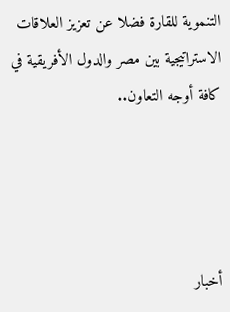التنموية للقارة فضلا عن تعزيز العلاقات الاستراتيجية بين مصر والدول الأفريقية في كافة أوجه التعاون..




أخبار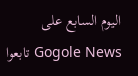اليوم السابع على Gogole News تابعوا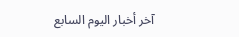آخر أخبار اليوم السابع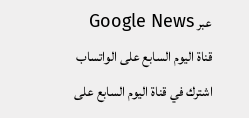عبر Google News
قناة اليوم السابع على الواتساب اشترك في قناة اليوم السابع على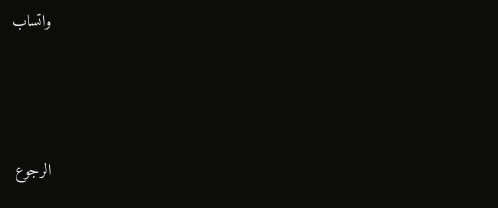واتساب



الرجوع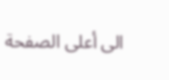الى أعلى الصفحة